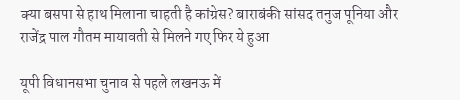क्या बसपा से हाथ मिलाना चाहती है कांग्रेस? बाराबंकी सांसद तनुज पूनिया और राजेंद्र पाल गौतम मायावती से मिलने गए फिर ये हुआ

यूपी विधानसभा चुनाव से पहले लखनऊ में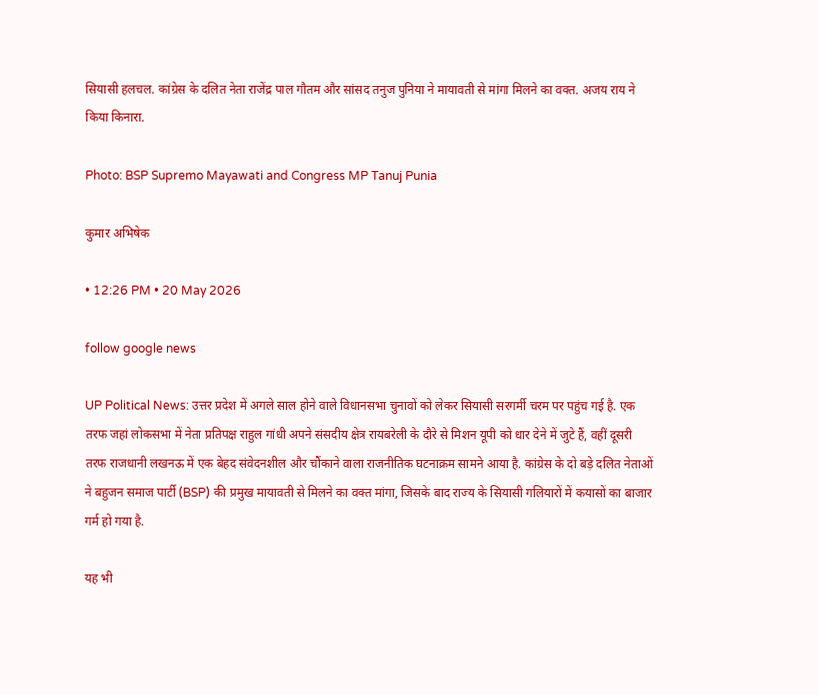सियासी हलचल. कांग्रेस के दलित नेता राजेंद्र पाल गौतम और सांसद तनुज पुनिया ने मायावती से मांगा मिलने का वक्त. अजय राय ने किया किनारा.

Photo: BSP Supremo Mayawati and Congress MP Tanuj Punia

कुमार अभिषेक

• 12:26 PM • 20 May 2026

follow google news

UP Political News: उत्तर प्रदेश में अगले साल होने वाले विधानसभा चुनावों को लेकर सियासी सरगर्मी चरम पर पहुंच गई है. एक तरफ जहां लोकसभा में नेता प्रतिपक्ष राहुल गांधी अपने संसदीय क्षेत्र रायबरेली के दौरे से मिशन यूपी को धार देने में जुटे हैं, वहीं दूसरी तरफ राजधानी लखनऊ में एक बेहद संवेदनशील और चौंकाने वाला राजनीतिक घटनाक्रम सामने आया है. कांग्रेस के दो बड़े दलित नेताओं ने बहुजन समाज पार्टी (BSP) की प्रमुख मायावती से मिलने का वक्त मांगा, जिसके बाद राज्य के सियासी गलियारों में कयासों का बाजार गर्म हो गया है.

यह भी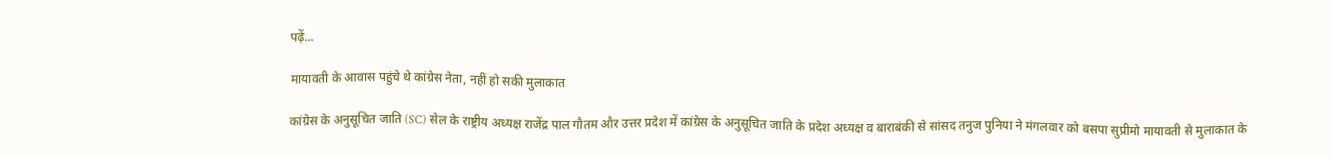पढ़ें...

मायावती के आवास पहुंचे थे कांग्रेस नेता, नहीं हो सकी मुलाकात

कांग्रेस के अनुसूचित जाति (SC) सेल के राष्ट्रीय अध्यक्ष राजेंद्र पाल गौतम और उत्तर प्रदेश में कांग्रेस के अनुसूचित जाति के प्रदेश अध्यक्ष व बाराबंकी से सांसद तनुज पुनिया ने मंगलवार को बसपा सुप्रीमो मायावती से मुलाकात के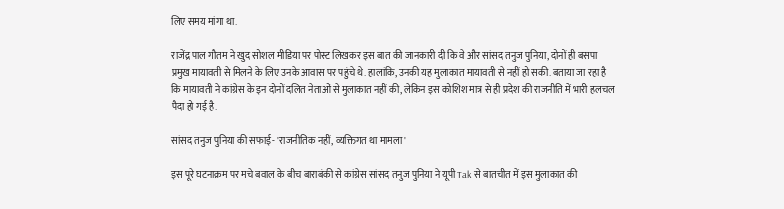लिए समय मांगा था.

राजेंद्र पाल गौतम ने खुद सोशल मीडिया पर पोस्ट लिखकर इस बात की जानकारी दी कि वे और सांसद तनुज पुनिया, दोनों ही बसपा प्रमुख मायावती से मिलने के लिए उनके आवास पर पहुंचे थे. हालांकि, उनकी यह मुलाकात मायावती से नहीं हो सकी. बताया जा रहा है कि मायावती ने कांग्रेस के इन दोनों दलित नेताओं से मुलाकात नहीं की, लेकिन इस कोशिश मात्र से ही प्रदेश की राजनीति में भारी हलचल पैदा हो गई है.

सांसद तनुज पुनिया की सफाई- 'राजनीतिक नहीं, व्यक्तिगत था मामला'

इस पूरे घटनाक्रम पर मचे बवाल के बीच बाराबंकी से कांग्रेस सांसद तनुज पुनिया ने यूपी Tak से बातचीत में इस मुलाकात की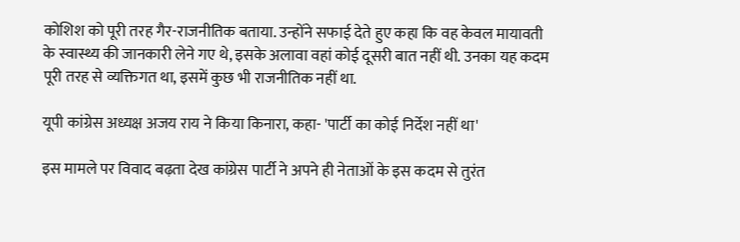कोशिश को पूरी तरह गैर-राजनीतिक बताया. उन्होंने सफाई देते हुए कहा कि वह केवल मायावती के स्वास्थ्य की जानकारी लेने गए थे, इसके अलावा वहां कोई दूसरी बात नहीं थी. उनका यह कदम पूरी तरह से व्यक्तिगत था, इसमें कुछ भी राजनीतिक नहीं था.

यूपी कांग्रेस अध्यक्ष अजय राय ने किया किनारा, कहा- 'पार्टी का कोई निर्देश नहीं था'

इस मामले पर विवाद बढ़ता देख कांग्रेस पार्टी ने अपने ही नेताओं के इस कदम से तुरंत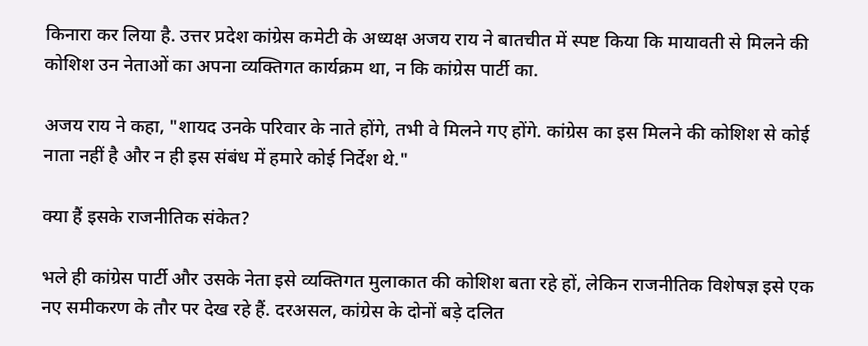किनारा कर लिया है. उत्तर प्रदेश कांग्रेस कमेटी के अध्यक्ष अजय राय ने बातचीत में स्पष्ट किया कि मायावती से मिलने की कोशिश उन नेताओं का अपना व्यक्तिगत कार्यक्रम था, न कि कांग्रेस पार्टी का.

अजय राय ने कहा, "शायद उनके परिवार के नाते होंगे, तभी वे मिलने गए होंगे. कांग्रेस का इस मिलने की कोशिश से कोई नाता नहीं है और न ही इस संबंध में हमारे कोई निर्देश थे."

क्या हैं इसके राजनीतिक संकेत?

भले ही कांग्रेस पार्टी और उसके नेता इसे व्यक्तिगत मुलाकात की कोशिश बता रहे हों, लेकिन राजनीतिक विशेषज्ञ इसे एक नए समीकरण के तौर पर देख रहे हैं. दरअसल, कांग्रेस के दोनों बड़े दलित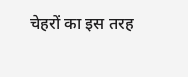चेहरों का इस तरह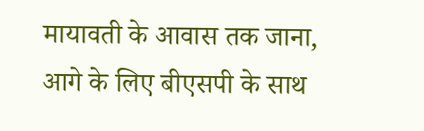मायावती के आवास तक जाना, आगे के लिए बीएसपी के साथ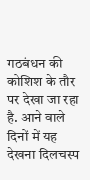गठबंधन की कोशिश के तौर पर देखा जा रहा है. आने वाले दिनों में यह देखना दिलचस्प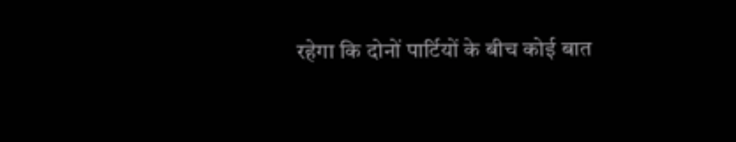रहेगा कि दोनों पार्टियों के बीच कोई बात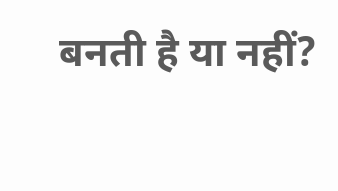बनती है या नहीं?